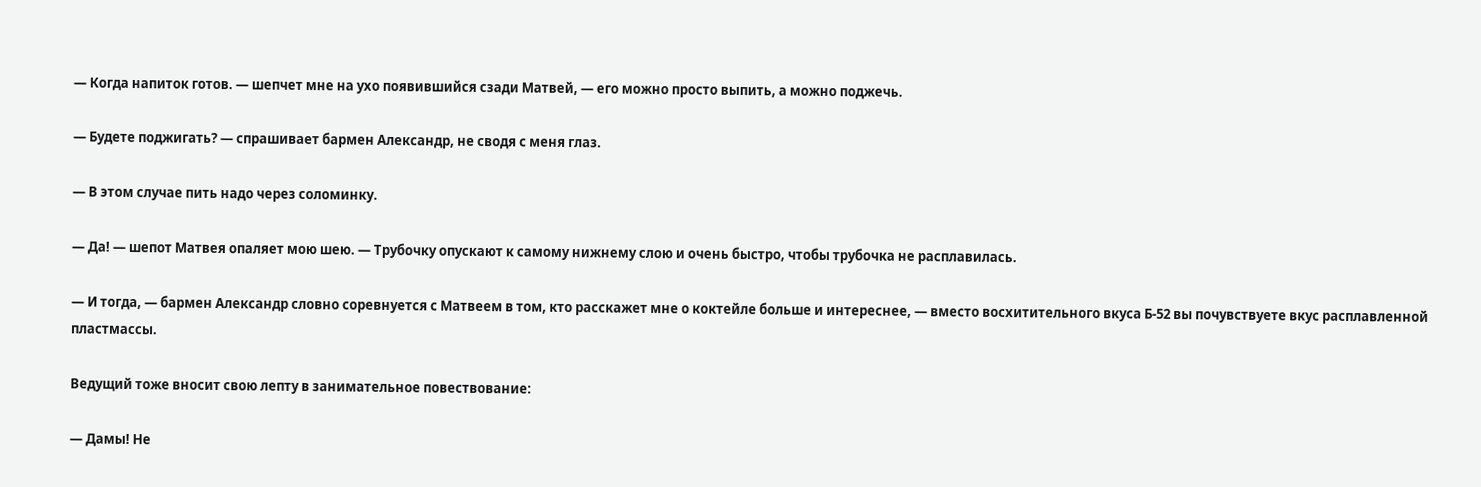— Когда напиток готов. — шепчет мне на ухо появившийся сзади Матвей, — его можно просто выпить, а можно поджечь.

— Будете поджигать? — спрашивает бармен Александр, не сводя с меня глаз.

— В этом случае пить надо через соломинку.

— Да! — шепот Матвея опаляет мою шею. — Трубочку опускают к самому нижнему слою и очень быстро, чтобы трубочка не расплавилась.

— И тогда, — бармен Александр словно соревнуется с Матвеем в том, кто расскажет мне о коктейле больше и интереснее, — вместо восхитительного вкуса Б-52 вы почувствуете вкус расплавленной пластмассы.

Ведущий тоже вносит свою лепту в занимательное повествование:

— Дамы! Не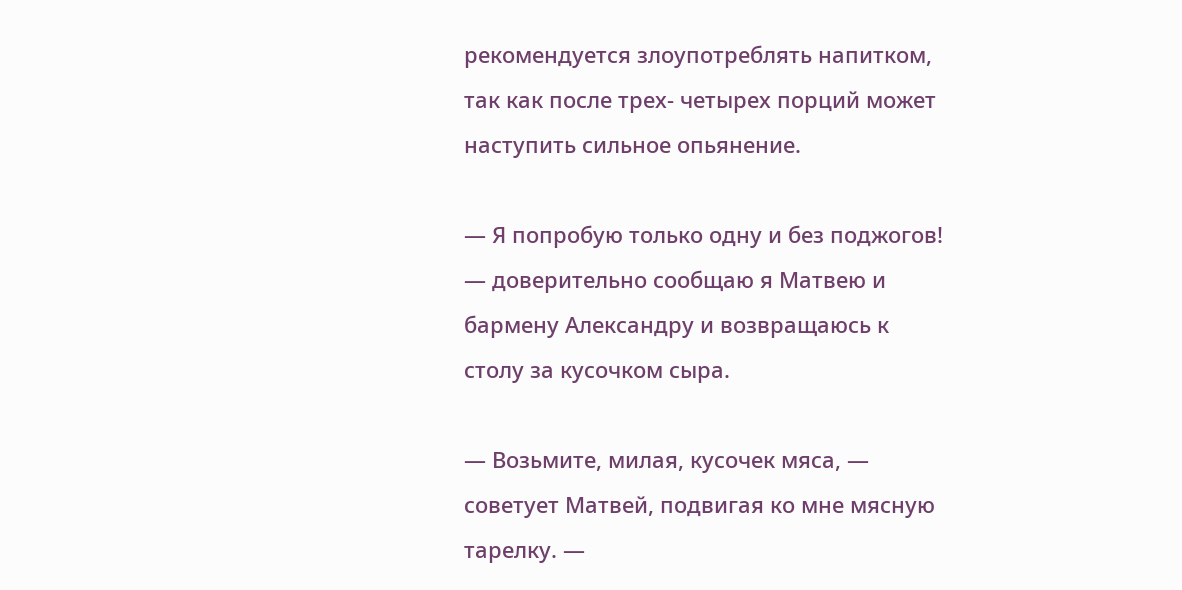рекомендуется злоупотреблять напитком, так как после трех- четырех порций может наступить сильное опьянение.

— Я попробую только одну и без поджогов! — доверительно сообщаю я Матвею и бармену Александру и возвращаюсь к столу за кусочком сыра.

— Возьмите, милая, кусочек мяса, — советует Матвей, подвигая ко мне мясную тарелку. —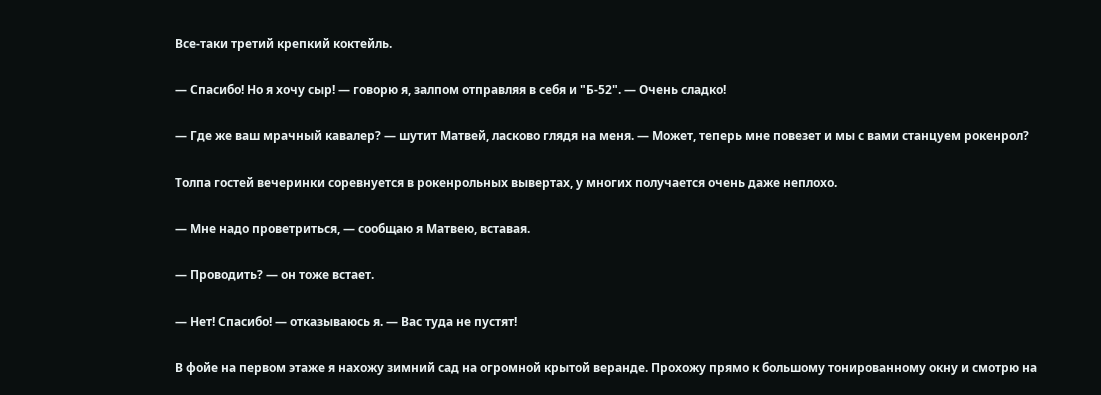Все-таки третий крепкий коктейль.

— Спасибо! Но я хочу сыр! — говорю я, залпом отправляя в себя и "Б-52". — Очень сладко!

— Где же ваш мрачный кавалер? — шутит Матвей, ласково глядя на меня. — Может, теперь мне повезет и мы с вами станцуем рокенрол?

Толпа гостей вечеринки соревнуется в рокенрольных вывертах, у многих получается очень даже неплохо.

— Мне надо проветриться, — сообщаю я Матвею, вставая.

— Проводить? — он тоже встает.

— Нет! Спасибо! — отказываюсь я. — Вас туда не пустят!

В фойе на первом этаже я нахожу зимний сад на огромной крытой веранде. Прохожу прямо к большому тонированному окну и смотрю на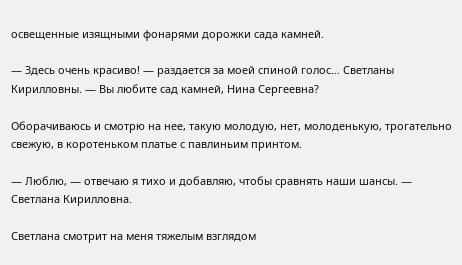освещенные изящными фонарями дорожки сада камней.

— Здесь очень красиво! — раздается за моей спиной голос… Светланы Кирилловны. — Вы любите сад камней, Нина Сергеевна?

Оборачиваюсь и смотрю на нее, такую молодую, нет, молоденькую, трогательно свежую, в коротеньком платье с павлиньим принтом.

— Люблю, — отвечаю я тихо и добавляю, чтобы сравнять наши шансы. — Светлана Кирилловна.

Светлана смотрит на меня тяжелым взглядом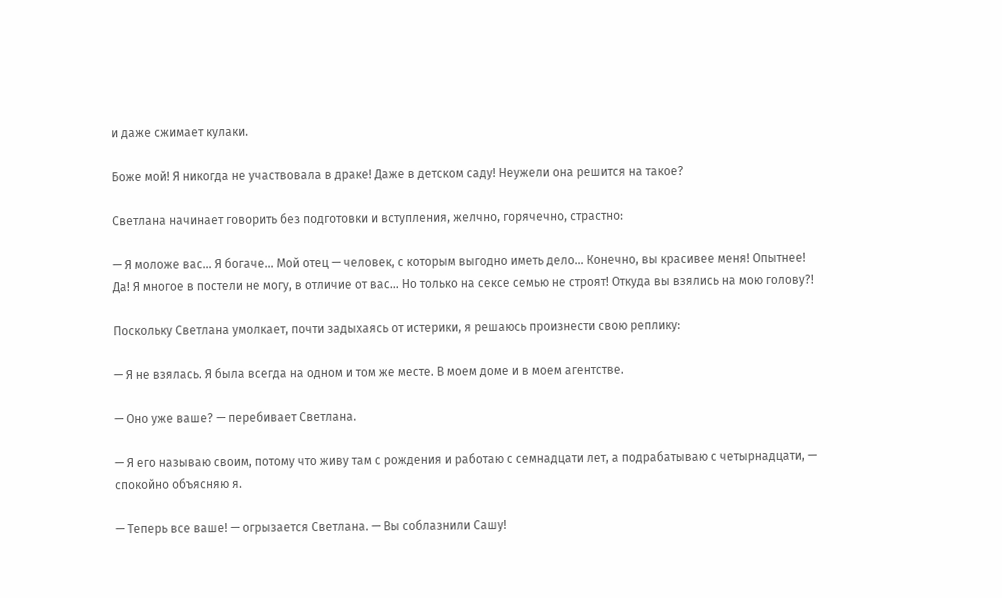и даже сжимает кулаки.

Боже мой! Я никогда не участвовала в драке! Даже в детском саду! Неужели она решится на такое?

Светлана начинает говорить без подготовки и вступления, желчно, горячечно, страстно:

— Я моложе вас… Я богаче… Мой отец — человек, с которым выгодно иметь дело… Конечно, вы красивее меня! Опытнее! Да! Я многое в постели не могу, в отличие от вас… Но только на сексе семью не строят! Откуда вы взялись на мою голову?!

Поскольку Светлана умолкает, почти задыхаясь от истерики, я решаюсь произнести свою реплику:

— Я не взялась. Я была всегда на одном и том же месте. В моем доме и в моем агентстве.

— Оно уже ваше? — перебивает Светлана.

— Я его называю своим, потому что живу там с рождения и работаю с семнадцати лет, а подрабатываю с четырнадцати, — спокойно объясняю я.

— Теперь все ваше! — огрызается Светлана. — Вы соблазнили Сашу!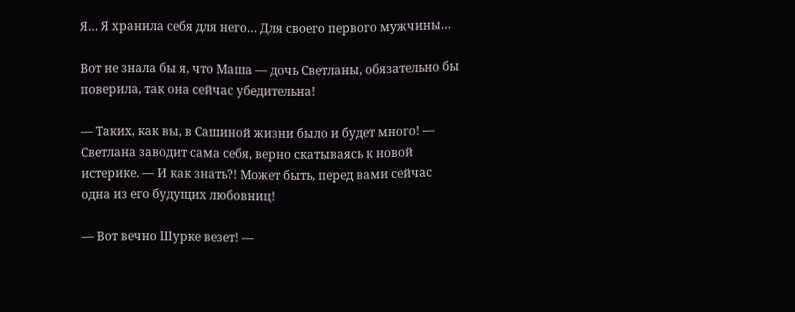Я… Я хранила себя для него… Для своего первого мужчины…

Вот не знала бы я, что Маша — дочь Светланы, обязательно бы поверила, так она сейчас убедительна!

— Таких, как вы, в Сашиной жизни было и будет много! — Светлана заводит сама себя, верно скатываясь к новой истерике. — И как знать?! Может быть, перед вами сейчас одна из его будущих любовниц!

— Вот вечно Шурке везет! —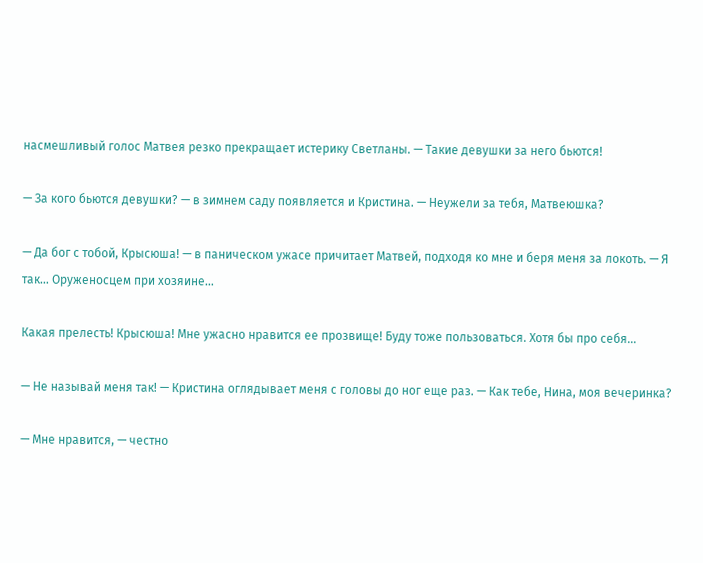насмешливый голос Матвея резко прекращает истерику Светланы. — Такие девушки за него бьются!

— За кого бьются девушки? — в зимнем саду появляется и Кристина. — Неужели за тебя, Матвеюшка?

— Да бог с тобой, Крысюша! — в паническом ужасе причитает Матвей, подходя ко мне и беря меня за локоть. — Я так… Оруженосцем при хозяине…

Какая прелесть! Крысюша! Мне ужасно нравится ее прозвище! Буду тоже пользоваться. Хотя бы про себя…

— Не называй меня так! — Кристина оглядывает меня с головы до ног еще раз. — Как тебе, Нина, моя вечеринка?

— Мне нравится, — честно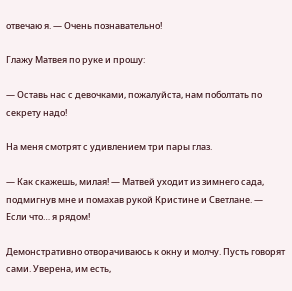отвечаю я. — Очень познавательно!

Глажу Матвея по руке и прошу:

— Оставь нас с девочками, пожалуйста, нам поболтать по секрету надо!

На меня смотрят с удивлением три пары глаз.

— Как скажешь, милая! — Матвей уходит из зимнего сада, подмигнув мне и помахав рукой Кристине и Светлане. — Если что… я рядом!

Демонстративно отворачиваюсь к окну и молчу. Пусть говорят сами. Уверена, им есть,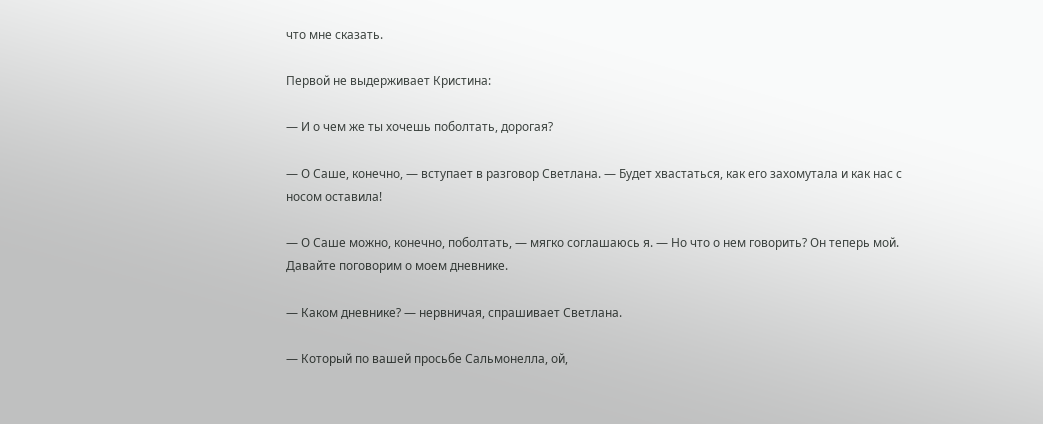что мне сказать.

Первой не выдерживает Кристина:

— И о чем же ты хочешь поболтать, дорогая?

— О Саше, конечно, — вступает в разговор Светлана. — Будет хвастаться, как его захомутала и как нас с носом оставила!

— О Саше можно, конечно, поболтать, — мягко соглашаюсь я. — Но что о нем говорить? Он теперь мой. Давайте поговорим о моем дневнике.

— Каком дневнике? — нервничая, спрашивает Светлана.

— Который по вашей просьбе Сальмонелла, ой,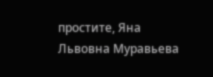простите, Яна Львовна Муравьева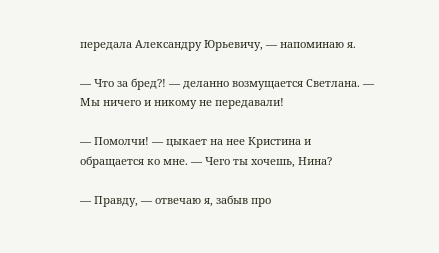передала Александру Юрьевичу, — напоминаю я.

— Что за бред?! — деланно возмущается Светлана. — Мы ничего и никому не передавали!

— Помолчи! — цыкает на нее Кристина и обращается ко мне. — Чего ты хочешь, Нина?

— Правду, — отвечаю я, забыв про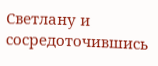Светлану и сосредоточившись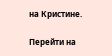на Кристине.

Перейти на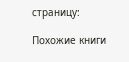страницу:

Похожие книги